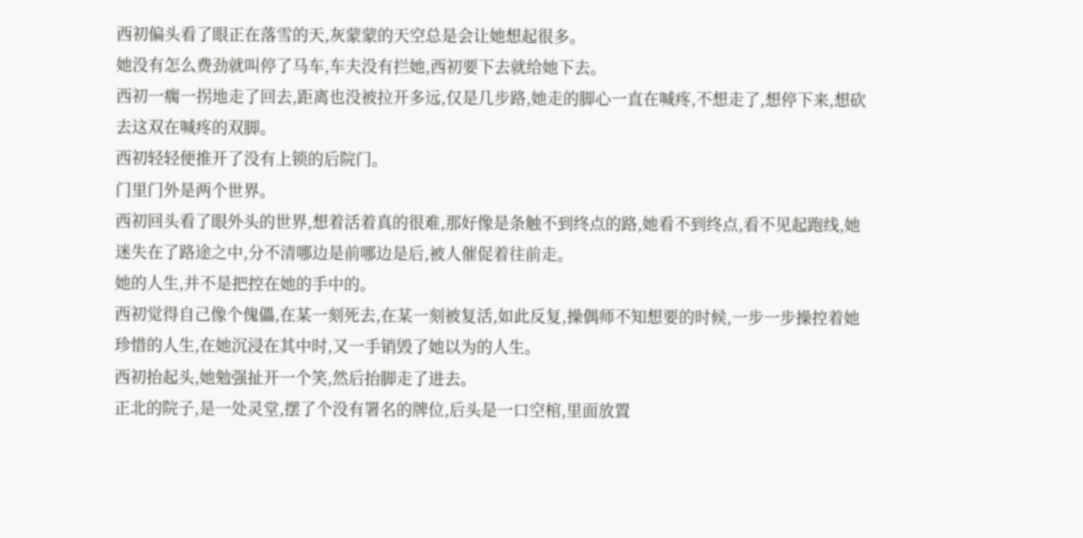西初偏头看了眼正在落雪的天,灰蒙蒙的天空总是会让她想起很多。
她没有怎么费劲就叫停了马车,车夫没有拦她,西初要下去就给她下去。
西初一瘸一拐地走了回去,距离也没被拉开多远,仅是几步路,她走的脚心一直在喊疼,不想走了,想停下来,想砍去这双在喊疼的双脚。
西初轻轻便推开了没有上锁的后院门。
门里门外是两个世界。
西初回头看了眼外头的世界,想着活着真的很难,那好像是条触不到终点的路,她看不到终点,看不见起跑线,她迷失在了路途之中,分不清哪边是前哪边是后,被人催促着往前走。
她的人生,并不是把控在她的手中的。
西初觉得自己像个傀儡,在某一刻死去,在某一刻被复活,如此反复,操偶师不知想要的时候,一步一步操控着她珍惜的人生,在她沉浸在其中时,又一手销毁了她以为的人生。
西初抬起头,她勉强扯开一个笑,然后抬脚走了进去。
正北的院子,是一处灵堂,摆了个没有署名的牌位,后头是一口空棺,里面放置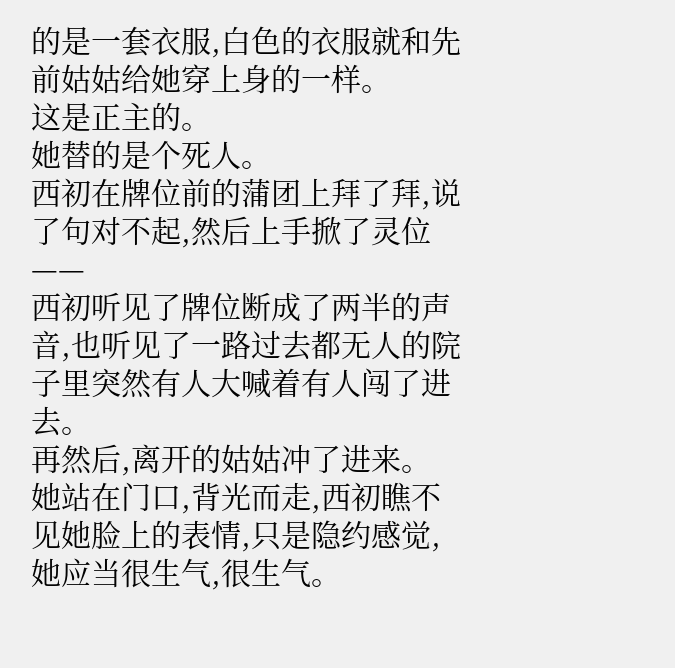的是一套衣服,白色的衣服就和先前姑姑给她穿上身的一样。
这是正主的。
她替的是个死人。
西初在牌位前的蒲团上拜了拜,说了句对不起,然后上手掀了灵位——
西初听见了牌位断成了两半的声音,也听见了一路过去都无人的院子里突然有人大喊着有人闯了进去。
再然后,离开的姑姑冲了进来。
她站在门口,背光而走,西初瞧不见她脸上的表情,只是隐约感觉,她应当很生气,很生气。